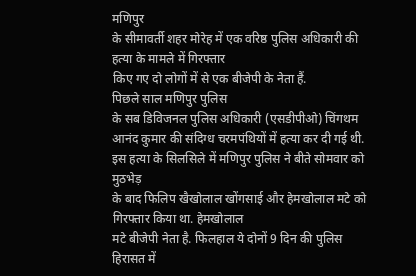मणिपुर
के सीमावर्ती शहर मोरेह में एक वरिष्ठ पुलिस अधिकारी की हत्या के मामले में गिरफ्तार
किए गए दो लोगों में से एक बीजेपी के नेता हैं.
पिछले साल मणिपुर पुलिस
के सब डिविजनल पुलिस अधिकारी (एसडीपीओ) चिंगथम आनंद कुमार की संदिग्ध चरमपंथियों में हत्या कर दी गई थी.
इस हत्या के सिलसिले में मणिपुर पुलिस ने बीते सोमवार को मुठभेड़
के बाद फिलिप खैखोलाल खोंगसाई और हेमखोलाल मटे को गिरफ्तार किया था. हेमखोलाल
मटे बीजेपी नेता है. फिलहाल ये दोनों 9 दिन की पुलिस हिरासत में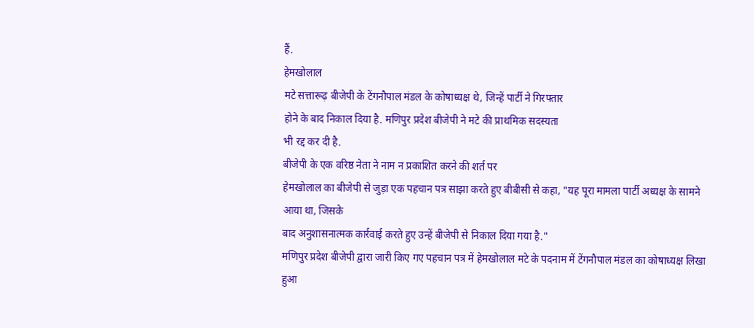हैं.
हेमखोलाल
मटे सत्तारूढ़ बीजेपी के टेंगनौपाल मंडल के कोषाध्यक्ष थे, जिन्हें पार्टी ने गिरफ्तार
होने के बाद निकाल दिया है. मणिपुर प्रदेश बीजेपी ने मटे की प्राथमिक सदस्यता
भी रद्द कर दी है.
बीजेपी के एक वरिष्ठ नेता ने नाम न प्रकाशित करने की शर्त पर
हेमखोलाल का बीजेपी से जुड़ा एक पहचान पत्र साझा करते हुए बीबीसी से कहा, "यह पूरा मामला पार्टी अध्यक्ष के सामने आया था, जिसके
बाद अनुशासनात्मक कार्रवाई करते हुए उन्हें बीजेपी से निकाल दिया गया है."
मणिपुर प्रदेश बीजेपी द्वारा जारी किए गए पहचान पत्र में हेमखोलाल मटे के पदनाम में टेंगनौपाल मंडल का कोषाध्यक्ष लिखा हुआ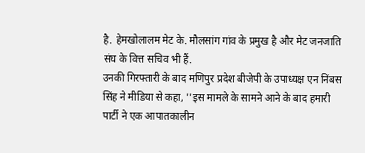है. हेमखोलालम मेट के. मौलसांग गांव के प्रमुख है और मेट जनजाति संघ के वित्त सचिव भी हैं.
उनकी गिरफ्तारी के बाद मणिपुर प्रदेश बीजेपी के उपाध्यक्ष एन निंबस सिंह ने मीडिया से कहा, ''इस मामले के सामने आने के बाद हमारी पार्टी ने एक आपातकालीन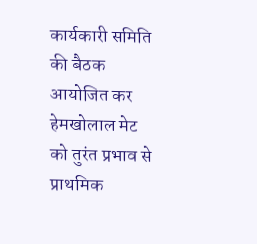कार्यकारी समिति की बैठक आयोजित कर हेमखोलाल मेट को तुरंत प्रभाव से प्राथमिक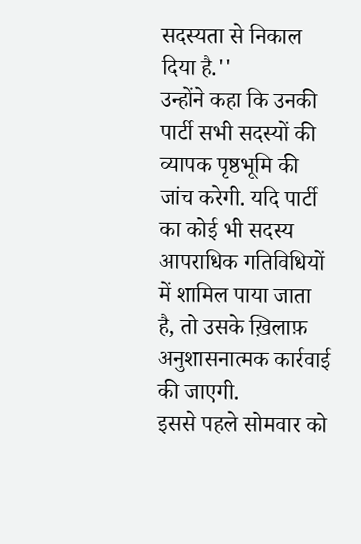सदस्यता से निकाल दिया है.''
उन्होंने कहा कि उनकी पार्टी सभी सदस्यों की व्यापक पृष्ठभूमि की जांच करेगी. यदि पार्टी का कोई भी सदस्य आपराधिक गतिविधियों में शामिल पाया जाता है, तो उसके ख़िलाफ़ अनुशासनात्मक कार्रवाई की जाएगी.
इससे पहले सोमवार को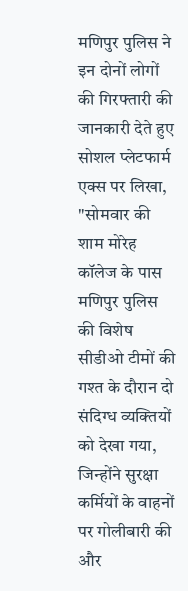मणिपुर पुलिस ने इन दोनों लोगों की गिरफ्तारी की जानकारी देते हुए सोशल प्लेटफार्म एक्स पर लिखा, "सोमवार की शाम मोरेह कॉलेज के पास मणिपुर पुलिस की विशेष सीडीओ टीमों की गश्त के दौरान दो संदिग्ध व्यक्तियों को देखा गया, जिन्होंने सुरक्षा कर्मियों के वाहनों पर गोलीबारी की और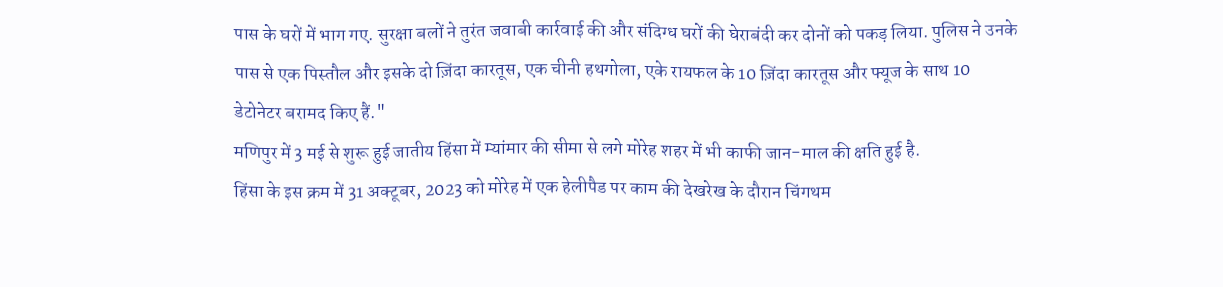पास के घरों में भाग गए. सुरक्षा बलों ने तुरंत जवाबी कार्रवाई की और संदिग्ध घरों की घेराबंदी कर दोनों को पकड़ लिया. पुलिस ने उनके पास से एक पिस्तौल और इसके दो ज़िंदा कारतूस, एक चीनी हथगोला, एके रायफल के 10 ज़िंदा कारतूस और फ्यूज के साथ 10 डेटोनेटर बरामद किए हैं."
मणिपुर में 3 मई से शुरू हुई जातीय हिंसा में म्यांमार की सीमा से लगे मोरेह शहर में भी काफी जान-माल की क्षति हुई है.
हिंसा के इस क्रम में 31 अक्टूबर, 2023 को मोरेह में एक हेलीपैड पर काम की देखरेख के दौरान चिंगथम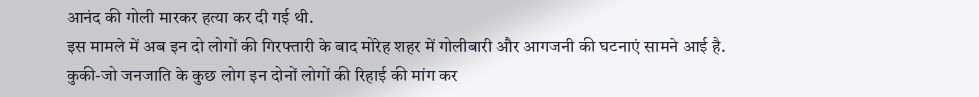आनंद की गोली मारकर हत्या कर दी गई थी.
इस मामले में अब इन दो लोगों की गिरफ्तारी के बाद मोरेह शहर में गोलीबारी और आगजनी की घटनाएं सामने आई है.
कुकी-जो जनजाति के कुछ लोग इन दोनों लोगों की रिहाई की मांग कर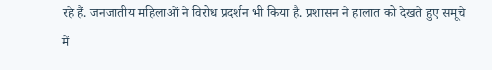रहे हैं. जनजातीय महिलाओं ने विरोध प्रदर्शन भी किया है. प्रशासन ने हालात को देखते हुए समूचे में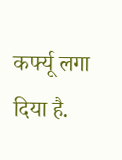कर्फ्यू लगा दिया है.